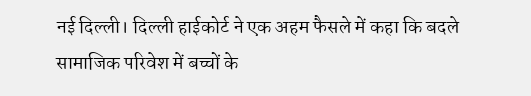नई दिल्ली। दिल्ली हाईकोर्ट ने एक अहम फैसले में कहा कि बदले सामाजिक परिवेश में बच्चों के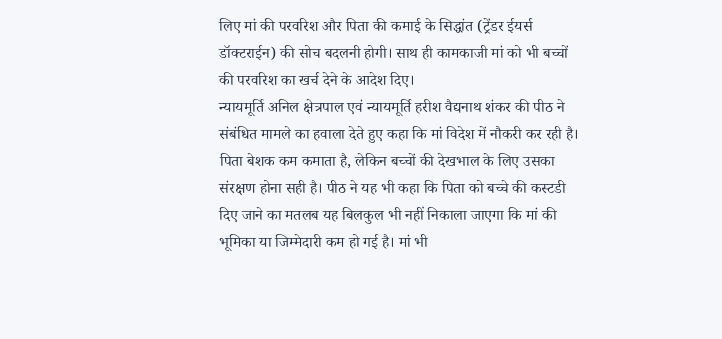लिए मां की परवरिश और पिता की कमाई के सिद्धांत (ट्रेंडर ईयर्स डॉक्टराईन) की सोच बदलनी होगी। साथ ही कामकाजी मां को भी बच्चों की परवरिश का खर्च देने के आदेश दिए।
न्यायमूर्ति अनिल क्षेत्रपाल एवं न्यायमूर्ति हरीश वैद्यनाथ शंकर की पीठ ने संबंधित मामले का हवाला देते हुए कहा कि मां विदेश में नौकरी कर रही है। पिता बेशक कम कमाता है, लेकिन बच्चों की देखभाल के लिए उसका संरक्षण होना सही है। पीठ ने यह भी कहा कि पिता को बच्चे की कस्टडी दिए जाने का मतलब यह बिलकुल भी नहीं निकाला जाएगा कि मां की भूमिका या जिम्मेदारी कम हो गई है। मां भी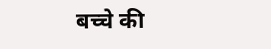बच्चे की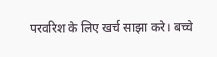परवरिश के लिए खर्च साझा करे। बच्चे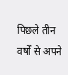पिछले तीन वर्षों से अपने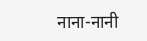नाना-नानी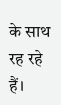के साथ रह रहे हैं।